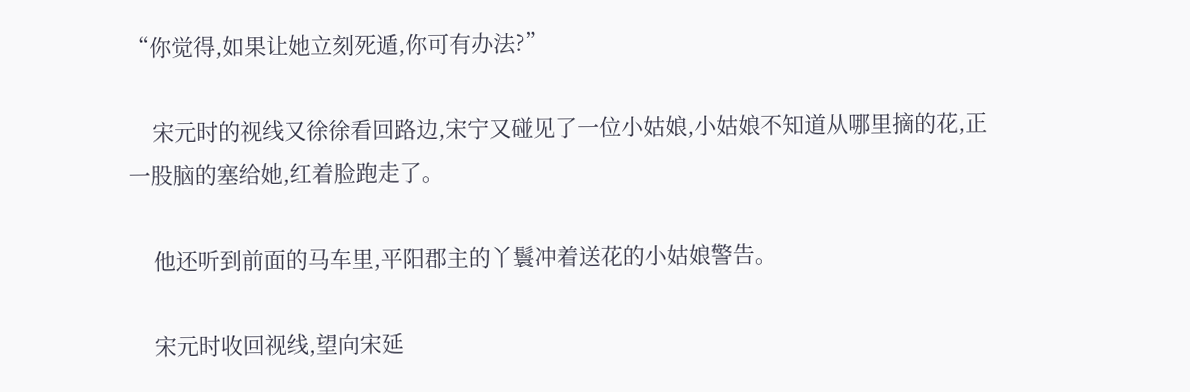“你觉得,如果让她立刻死遁,你可有办法?”

    宋元时的视线又徐徐看回路边,宋宁又碰见了一位小姑娘,小姑娘不知道从哪里摘的花,正一股脑的塞给她,红着脸跑走了。

    他还听到前面的马车里,平阳郡主的丫鬟冲着送花的小姑娘警告。

    宋元时收回视线,望向宋延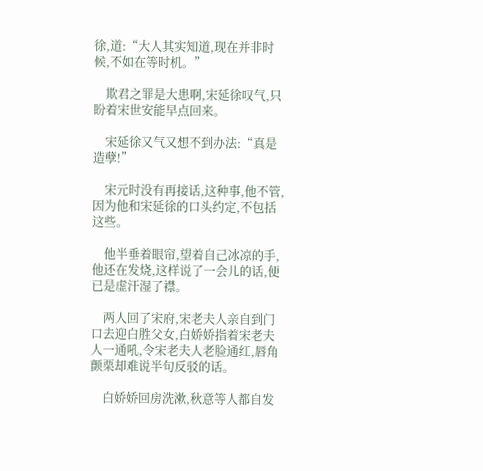徐,道:“大人其实知道,现在并非时候,不如在等时机。”

    欺君之罪是大患啊,宋延徐叹气,只盼着宋世安能早点回来。

    宋延徐又气又想不到办法:“真是造孽!”

    宋元时没有再接话,这种事,他不管,因为他和宋延徐的口头约定,不包括这些。

    他半垂着眼帘,望着自己冰凉的手,他还在发烧,这样说了一会儿的话,便已是虚汗湿了襟。

    两人回了宋府,宋老夫人亲自到门口去迎白胜父女,白娇娇指着宋老夫人一通吼,令宋老夫人老脸通红,唇角颤栗却难说半句反驳的话。

    白娇娇回房洗漱,秋意等人都自发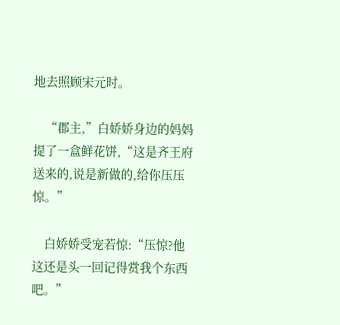地去照顾宋元时。

    “郡主,”白娇娇身边的妈妈提了一盒鲜花饼,“这是齐王府送来的,说是新做的,给你压压惊。”

    白娇娇受宠若惊:“压惊?他这还是头一回记得赏我个东西吧。”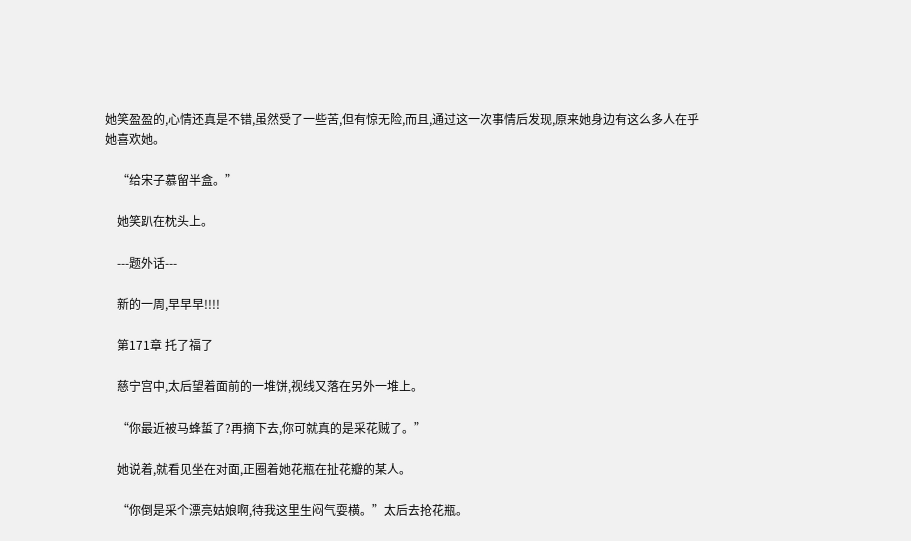她笑盈盈的,心情还真是不错,虽然受了一些苦,但有惊无险,而且,通过这一次事情后发现,原来她身边有这么多人在乎她喜欢她。

    “给宋子慕留半盒。”

    她笑趴在枕头上。

    ---题外话---

    新的一周,早早早!!!!

    第171章 托了福了

    慈宁宫中,太后望着面前的一堆饼,视线又落在另外一堆上。

    “你最近被马蜂蜇了?再摘下去,你可就真的是采花贼了。”

    她说着,就看见坐在对面,正圈着她花瓶在扯花瓣的某人。

    “你倒是采个漂亮姑娘啊,待我这里生闷气耍横。”太后去抢花瓶。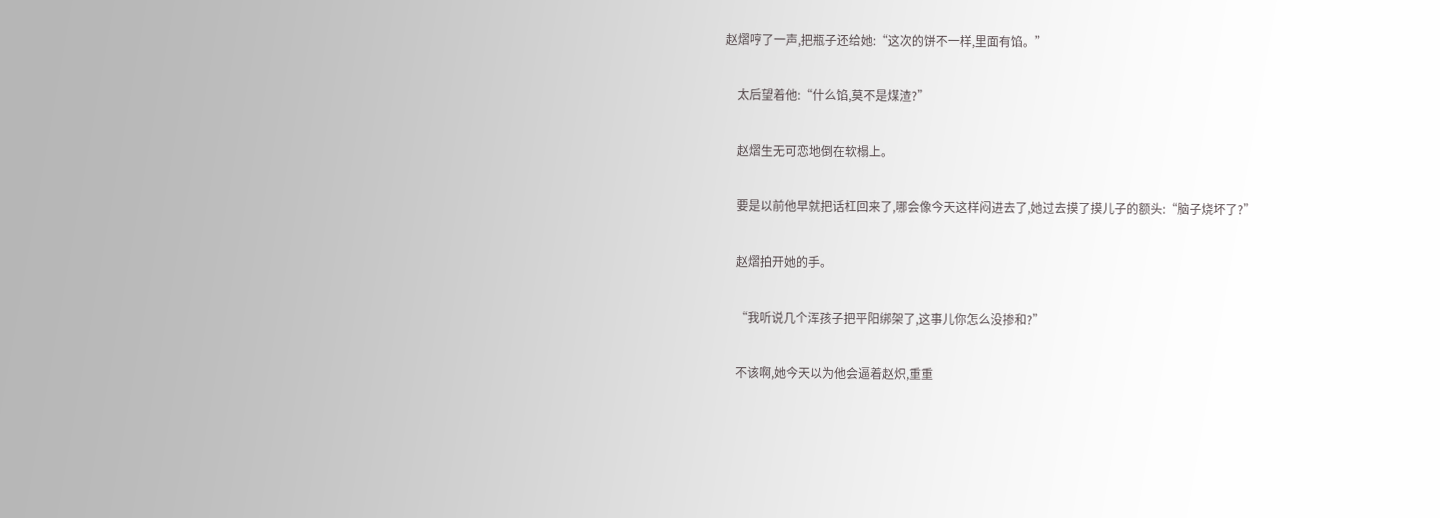赵熠哼了一声,把瓶子还给她:“这次的饼不一样,里面有馅。”

    太后望着他:“什么馅,莫不是煤渣?”

    赵熠生无可恋地倒在软榻上。

    要是以前他早就把话杠回来了,哪会像今天这样闷进去了,她过去摸了摸儿子的额头:“脑子烧坏了?”

    赵熠拍开她的手。

    “我听说几个浑孩子把平阳绑架了,这事儿你怎么没掺和?”

    不该啊,她今天以为他会逼着赵炽,重重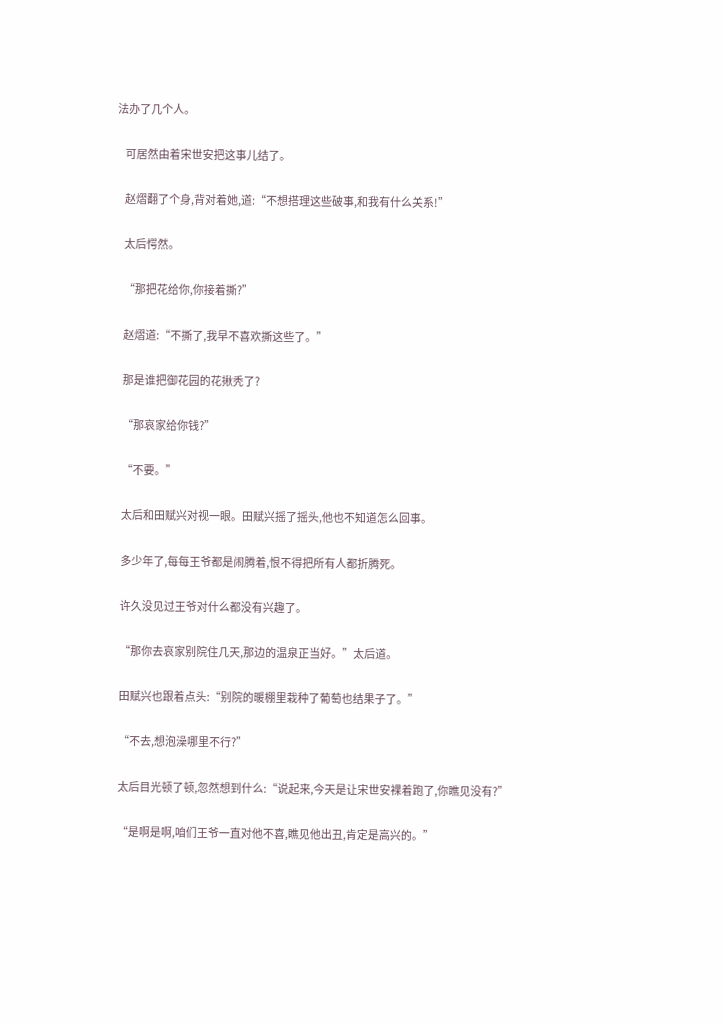法办了几个人。

    可居然由着宋世安把这事儿结了。

    赵熠翻了个身,背对着她,道:“不想搭理这些破事,和我有什么关系!”

    太后愕然。

    “那把花给你,你接着撕?”

    赵熠道:“不撕了,我早不喜欢撕这些了。”

    那是谁把御花园的花揪秃了?

    “那哀家给你钱?”

    “不要。”

    太后和田赋兴对视一眼。田赋兴摇了摇头,他也不知道怎么回事。

    多少年了,每每王爷都是闹腾着,恨不得把所有人都折腾死。

    许久没见过王爷对什么都没有兴趣了。

    “那你去哀家别院住几天,那边的温泉正当好。”太后道。

    田赋兴也跟着点头:“别院的暖棚里栽种了葡萄也结果子了。”

    “不去,想泡澡哪里不行?”

    太后目光顿了顿,忽然想到什么:“说起来,今天是让宋世安裸着跑了,你瞧见没有?”

    “是啊是啊,咱们王爷一直对他不喜,瞧见他出丑,肯定是高兴的。”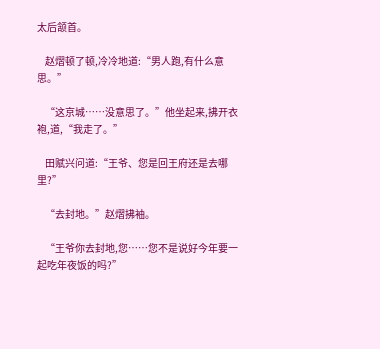太后颔首。

    赵熠顿了顿,冷冷地道:“男人跑,有什么意思。”

    “这京城……没意思了。”他坐起来,拂开衣袍,道,“我走了。”

    田赋兴问道:“王爷、您是回王府还是去哪里?”

    “去封地。”赵熠拂袖。

    “王爷你去封地,您……您不是说好今年要一起吃年夜饭的吗?”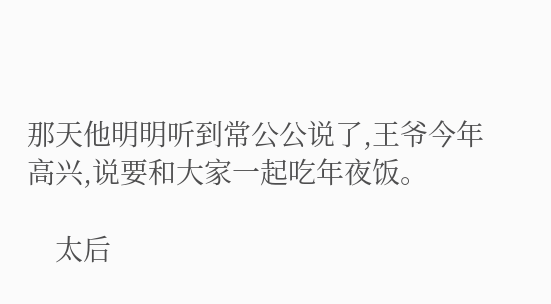那天他明明听到常公公说了,王爷今年高兴,说要和大家一起吃年夜饭。

    太后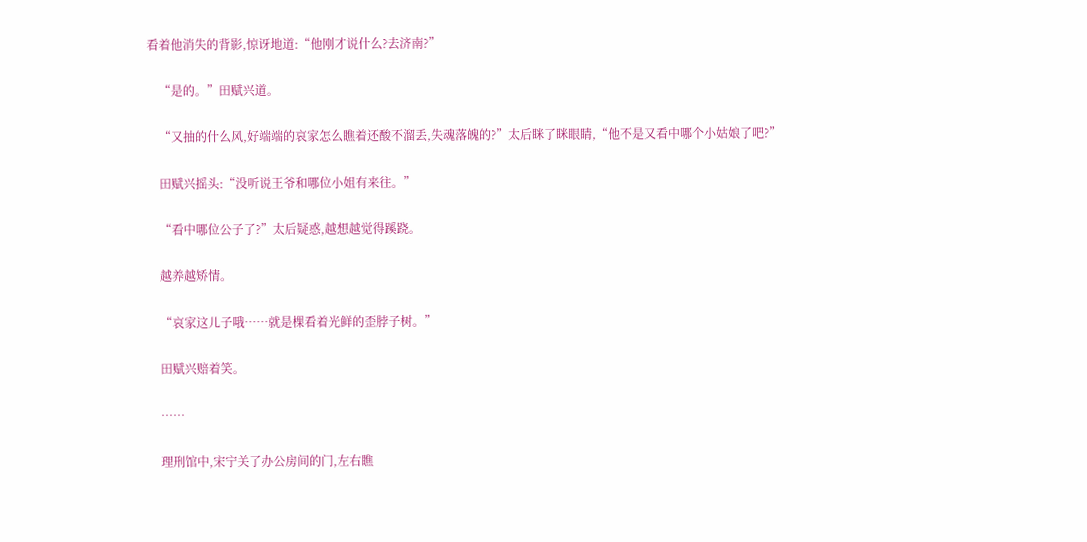看着他消失的背影,惊讶地道:“他刚才说什么?去济南?”

    “是的。”田赋兴道。

    “又抽的什么风,好端端的哀家怎么瞧着还酸不溜丢,失魂落魄的?”太后眯了眯眼睛,“他不是又看中哪个小姑娘了吧?”

    田赋兴摇头:“没听说王爷和哪位小姐有来往。”

    “看中哪位公子了?”太后疑惑,越想越觉得蹊跷。

    越养越矫情。

    “哀家这儿子哦……就是棵看着光鲜的歪脖子树。”

    田赋兴赔着笑。

    ……

    理刑馆中,宋宁关了办公房间的门,左右瞧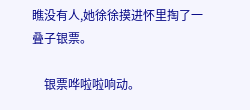瞧没有人,她徐徐摸进怀里掏了一叠子银票。

    银票哗啦啦响动。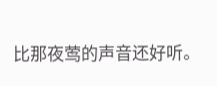比那夜莺的声音还好听。